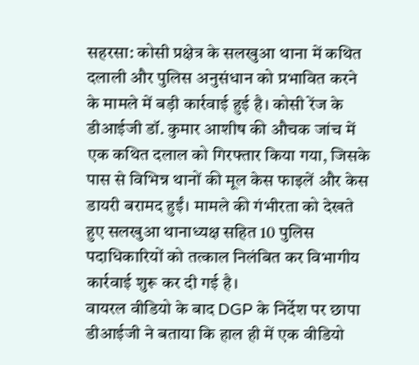सहरसा: कोसी प्रक्षेत्र के सलखुआ थाना में कथित दलाली और पुलिस अनुसंधान को प्रभावित करने के मामले में बड़ी कार्रवाई हुई है। कोसी रेंज के डीआईजी डॉ. कुमार आशीष की औचक जांच में एक कथित दलाल को गिरफ्तार किया गया, जिसके पास से विभिन्न थानों की मूल केस फाइलें और केस डायरी बरामद हुईं। मामले की गंभीरता को देखते हुए सलखुआ थानाध्यक्ष सहित 10 पुलिस पदाधिकारियों को तत्काल निलंबित कर विभागीय कार्रवाई शुरू कर दी गई है।
वायरल वीडियो के बाद DGP के निर्देश पर छापा
डीआईजी ने बताया कि हाल ही में एक वीडियो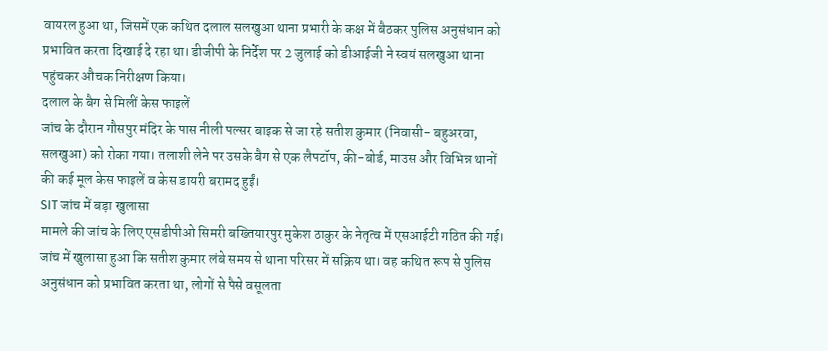वायरल हुआ था, जिसमें एक कथित दलाल सलखुआ थाना प्रभारी के कक्ष में बैठकर पुलिस अनुसंधान को प्रभावित करता दिखाई दे रहा था। डीजीपी के निर्देश पर 2 जुलाई को डीआईजी ने स्वयं सलखुआ थाना पहुंचकर औचक निरीक्षण किया।
दलाल के बैग से मिलीं केस फाइलें
जांच के दौरान गौसपुर मंदिर के पास नीली पल्सर बाइक से जा रहे सतीश कुमार (निवासी- बहुअरवा, सलखुआ) को रोका गया। तलाशी लेने पर उसके बैग से एक लैपटॉप, की-बोर्ड, माउस और विभिन्न थानों की कई मूल केस फाइलें व केस डायरी बरामद हुईं।
SIT जांच में बड़ा खुलासा
मामले की जांच के लिए एसडीपीओ सिमरी बख्तियारपुर मुकेश ठाकुर के नेतृत्व में एसआईटी गठित की गई। जांच में खुलासा हुआ कि सतीश कुमार लंबे समय से थाना परिसर में सक्रिय था। वह कथित रूप से पुलिस अनुसंधान को प्रभावित करता था, लोगों से पैसे वसूलता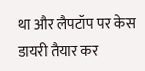था और लैपटॉप पर केस डायरी तैयार कर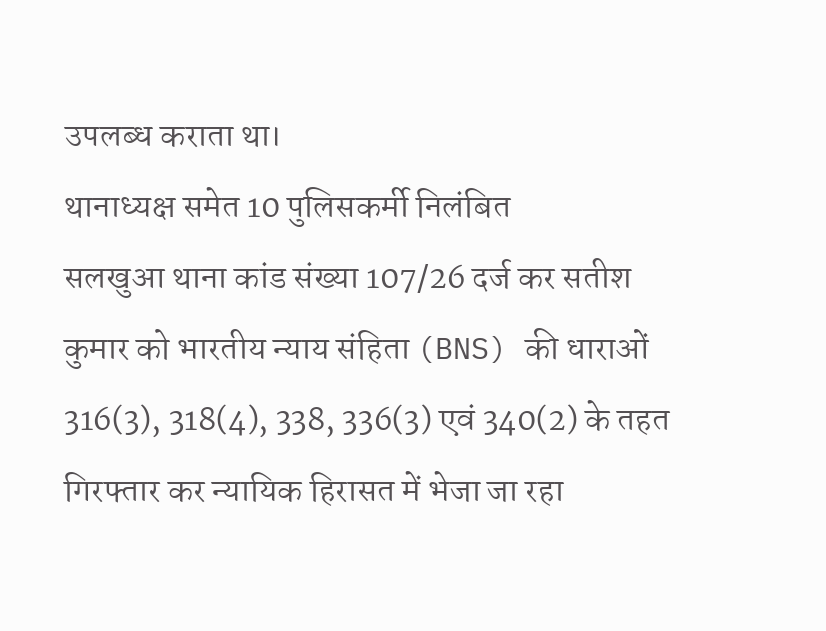उपलब्ध कराता था।
थानाध्यक्ष समेत 10 पुलिसकर्मी निलंबित
सलखुआ थाना कांड संख्या 107/26 दर्ज कर सतीश कुमार को भारतीय न्याय संहिता (BNS) की धाराओं 316(3), 318(4), 338, 336(3) एवं 340(2) के तहत गिरफ्तार कर न्यायिक हिरासत में भेजा जा रहा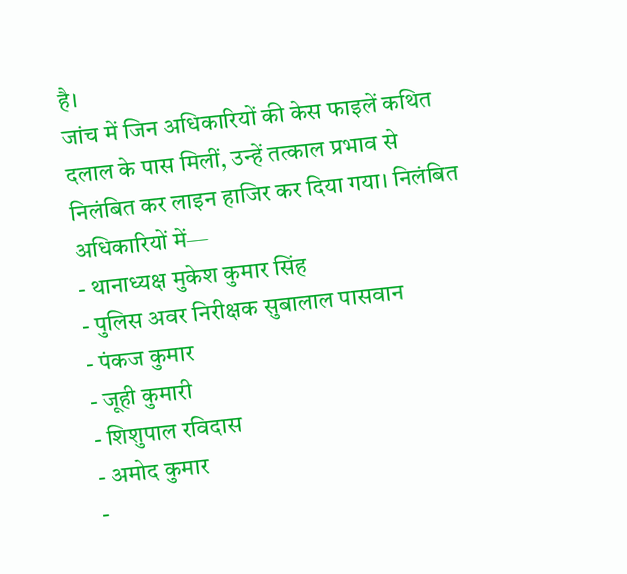है।
जांच में जिन अधिकारियों की केस फाइलें कथित दलाल के पास मिलीं, उन्हें तत्काल प्रभाव से निलंबित कर लाइन हाजिर कर दिया गया। निलंबित अधिकारियों में—
- थानाध्यक्ष मुकेश कुमार सिंह
- पुलिस अवर निरीक्षक सुबालाल पासवान
- पंकज कुमार
- जूही कुमारी
- शिशुपाल रविदास
- अमोद कुमार
-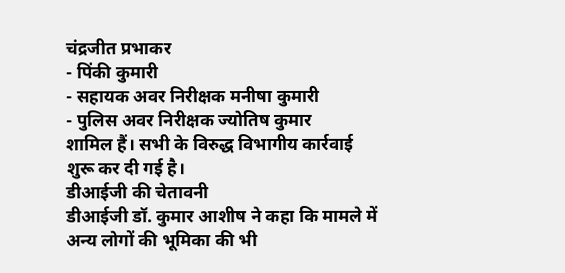चंद्रजीत प्रभाकर
- पिंकी कुमारी
- सहायक अवर निरीक्षक मनीषा कुमारी
- पुलिस अवर निरीक्षक ज्योतिष कुमार
शामिल हैं। सभी के विरुद्ध विभागीय कार्रवाई शुरू कर दी गई है।
डीआईजी की चेतावनी
डीआईजी डॉ. कुमार आशीष ने कहा कि मामले में अन्य लोगों की भूमिका की भी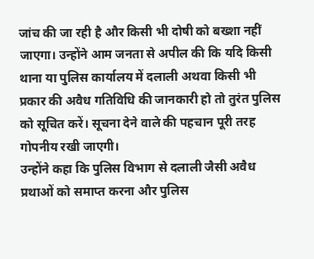जांच की जा रही है और किसी भी दोषी को बख्शा नहीं जाएगा। उन्होंने आम जनता से अपील की कि यदि किसी थाना या पुलिस कार्यालय में दलाली अथवा किसी भी प्रकार की अवैध गतिविधि की जानकारी हो तो तुरंत पुलिस को सूचित करें। सूचना देने वाले की पहचान पूरी तरह गोपनीय रखी जाएगी।
उन्होंने कहा कि पुलिस विभाग से दलाली जैसी अवैध प्रथाओं को समाप्त करना और पुलिस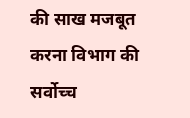की साख मजबूत करना विभाग की सर्वोच्च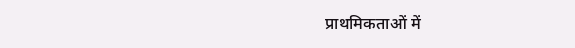प्राथमिकताओं में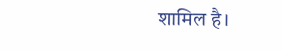शामिल है।